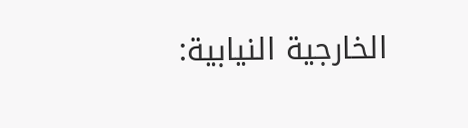الخارجية النيابية: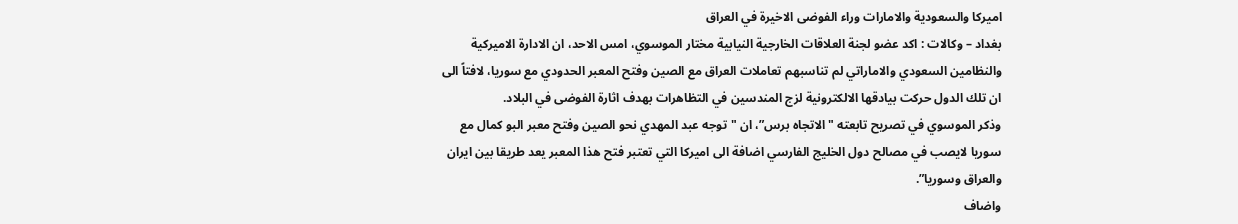اميركا والسعودية والامارات وراء الفوضى الاخيرة في العراق
بغداد – وكالات : اكد عضو لجنة العلاقات الخارجية النيابية مختار الموسوي، امس الاحد، ان الادارة الاميركية والنظامين السعودي والاماراتي لم تناسبهم تعاملات العراق مع الصين وفتح المعبر الحدودي مع سوريا، لافتاً الى ان تلك الدول حركت بيادقها الالكترونية لزج المندسين في التظاهرات بهدف اثارة الفوضى في البلاد.
وذكر الموسوي في تصريح تابعته "الاتجاه برس”، ان "توجه عبد المهدي نحو الصين وفتح معبر البو كمال مع سوريا لايصب في مصالح دول الخليج الفارسي اضافة الى اميركا التي تعتبر فتح هذا المعبر يعد طريقا بين ايران والعراق وسوريا”.
واضاف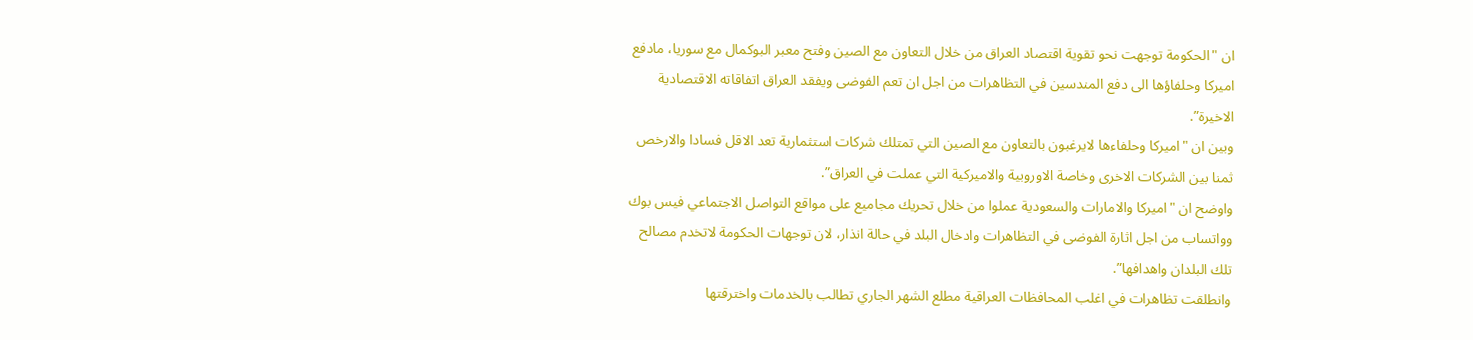ان "الحكومة توجهت نحو تقوية اقتصاد العراق من خلال التعاون مع الصين وفتح معبر البوكمال مع سوريا، مادفع اميركا وحلفاؤها الى دفع المندسين في التظاهرات من اجل ان تعم الفوضى ويفقد العراق اتفاقاته الاقتصادية الاخيرة”.
وبين ان "اميركا وحلفاءها لايرغبون بالتعاون مع الصين التي تمتلك شركات استثمارية تعد الاقل فسادا والارخص ثمنا بين الشركات الاخرى وخاصة الاوروبية والاميركية التي عملت في العراق”.
واوضح ان "اميركا والامارات والسعودية عملوا من خلال تحريك مجاميع على مواقع التواصل الاجتماعي فيس بوك وواتساب من اجل اثارة الفوضى في التظاهرات وادخال البلد في حالة انذار، لان توجهات الحكومة لاتخدم مصالح تلك البلدان واهدافها”.
وانطلقت تظاهرات في اغلب المحافظات العراقية مطلع الشهر الجاري تطالب بالخدمات واخترقتها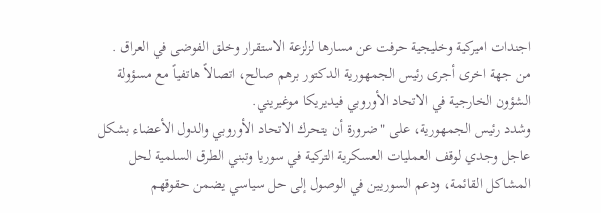اجندات اميركية وخليجية حرفت عن مسارها لزلزعة الاستقرار وخلق الفوضى في العراق .
من جهة اخرى أجرى رئيس الجمهورية الدكتور برهم صالح، اتصالاً هاتفياً مع مسؤولة الشؤون الخارجية في الاتحاد الأوروبي فيديريكا موغيريني.
وشدد رئيس الجمهورية، على "ضرورة أن يتحرك الاتحاد الأوروبي والدول الأعضاء بشكل عاجل وجدي لوقف العمليات العسكرية التركية في سوريا وتبني الطرق السلمية لحل المشاكل القائمة، ودعم السوريين في الوصول إلى حل سياسي يضمن حقوقهم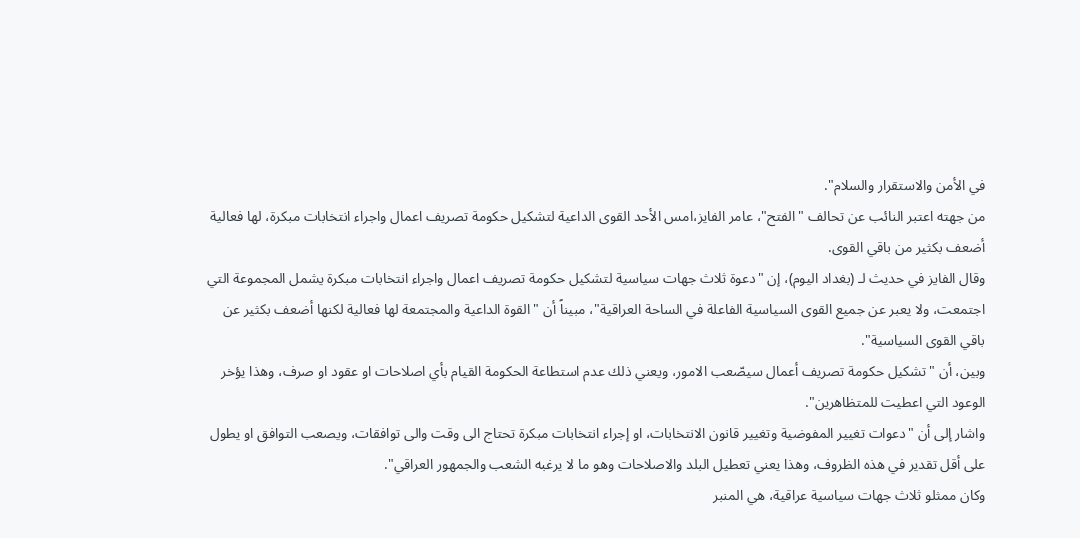في الأمن والاستقرار والسلام".
من جهته اعتبر النائب عن تحالف "الفتح"، عامر الفايز،امس الأحد القوى الداعية لتشكيل حكومة تصريف اعمال واجراء انتخابات مبكرة، لها فعالية أضعف بكثير من باقي القوى.
وقال الفايز في حديث لـ (بغداد اليوم)، إن "دعوة ثلاث جهات سياسية لتشكيل حكومة تصريف اعمال واجراء انتخابات مبكرة يشمل المجموعة التي اجتمعت، ولا يعبر عن جميع القوى السياسية الفاعلة في الساحة العراقية"، مبيناً أن "القوة الداعية والمجتمعة لها فعالية لكنها أضعف بكثير عن باقي القوى السياسية".
وبين، أن "تشكيل حكومة تصريف أعمال سيصّعب الامور، ويعني ذلك عدم استطاعة الحكومة القيام بأي اصلاحات او عقود او صرف، وهذا يؤخر الوعود التي اعطيت للمتظاهرين".
واشار إلى أن "دعوات تغيير المفوضية وتغيير قانون الانتخابات، او إجراء انتخابات مبكرة تحتاج الى وقت والى توافقات، ويصعب التوافق او يطول على أقل تقدير في هذه الظروف، وهذا يعني تعطيل البلد والاصلاحات وهو ما لا يرغبه الشعب والجمهور العراقي".
وكان ممثلو ثلاث جهات سياسية عراقية، هي المنبر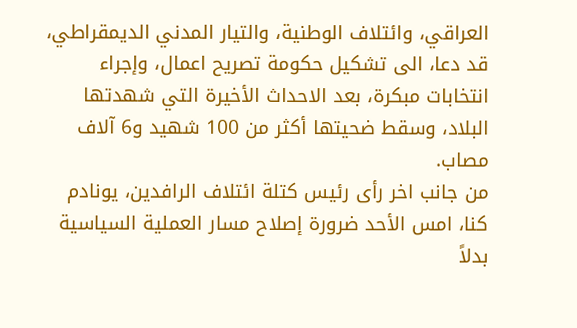العراقي، وائتلاف الوطنية، والتيار المدني الديمقراطي، قد دعا، الى تشكيل حكومة تصريح اعمال، وإجراء انتخابات مبكرة، بعد الاحداث الأخيرة التي شهدتها البلاد، وسقط ضحيتها أكثر من 100 شهيد و6 آلاف مصاب.
من جانب اخر رأى رئيس كتلة ائتلاف الرافدين، يونادم كنا، امس الأحد ضرورة إصلاح مسار العملية السياسية بدلاً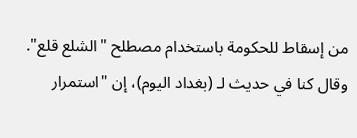من إسقاط للحكومة باستخدام مصطلح "الشلع قلع".
وقال كنا في حديث لـ (بغداد اليوم)، إن "استمرار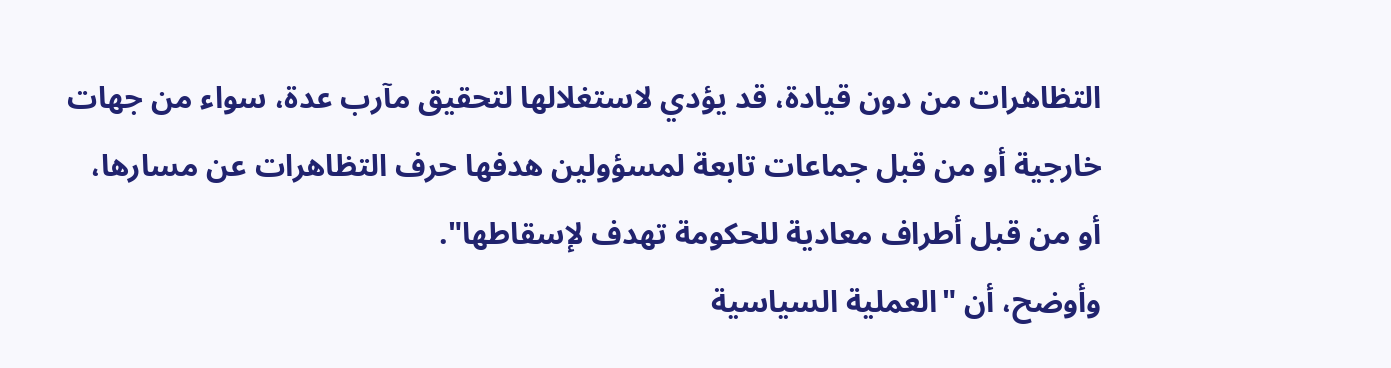التظاهرات من دون قيادة، قد يؤدي لاستغلالها لتحقيق مآرب عدة، سواء من جهات خارجية أو من قبل جماعات تابعة لمسؤولين هدفها حرف التظاهرات عن مسارها، أو من قبل أطراف معادية للحكومة تهدف لإسقاطها".
وأوضح، أن "العملية السياسية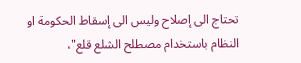تحتاج الى إصلاح وليس الى إسقاط الحكومة او النظام باستخدام مصطلح الشلع قلع"،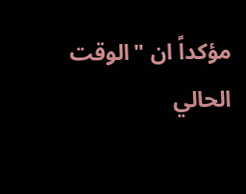مؤكداً ان "الوقت الحالي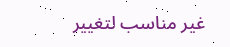غير مناسب لتغيير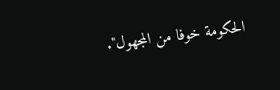الحكومة خوفا من المجهول".